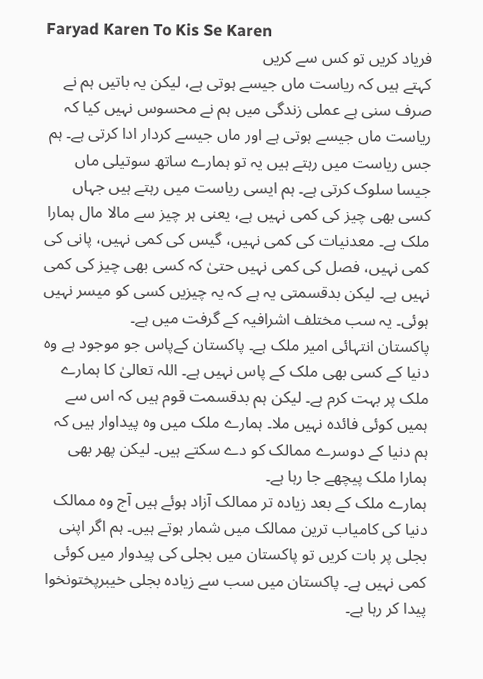Faryad Karen To Kis Se Karen
فریاد کریں تو کس سے کریں
کہتے ہیں کہ ریاست ماں جیسے ہوتی ہے، لیکن یہ باتیں ہم نے صرف سنی ہے عملی زندگی میں ہم نے محسوس نہیں کیا کہ ریاست ماں جیسے ہوتی ہے اور ماں جیسے کردار ادا کرتی ہے۔ ہم جس ریاست میں رہتے ہیں یہ تو ہمارے ساتھ سوتیلی ماں جیسا سلوک کرتی ہے۔ ہم ایسی ریاست میں رہتے ہیں جہاں کسی بھی چیز کی کمی نہیں ہے، یعنی ہر چیز سے مالا مال ہمارا ملک ہے۔ معدنیات کی کمی نہیں، گیس کی کمی نہیں، پانی کی کمی نہیں، فصل کی کمی نہیں حتیٰ کہ کسی بھی چیز کی کمی نہیں ہے۔ لیکن بدقسمتی یہ ہے کہ یہ چیزیں کسی کو میسر نہیں ہوئی۔ یہ سب مختلف اشرافیہ کے گرفت میں ہے۔
پاکستان انتہائی امیر ملک ہے۔ پاکستان کےپاس جو موجود ہے وہ دنیا کے کسی بھی ملک کے پاس نہیں ہے۔ اللہ تعالیٰ کا ہمارے ملک پر بہت کرم ہے۔ لیکن ہم بدقسمت قوم ہیں کہ اس سے ہمیں کوئی فائدہ نہیں ملا۔ ہمارے ملک میں وہ پیداوار ہیں کہ ہم دنیا کے دوسرے ممالک کو دے سکتے ہیں۔ لیکن پھر بھی ہمارا ملک پیچھے جا رہا ہے۔
ہمارے ملک کے بعد زیادہ تر ممالک آزاد ہوئے ہیں آج وہ ممالک دنیا کی کامیاب ترین ممالک میں شمار ہوتے ہیں۔ ہم اگر اپنی بجلی پر بات کریں تو پاکستان میں بجلی کی پیدوار میں کوئی کمی نہیں ہے۔ پاکستان میں سب سے زیادہ بجلی خیبرپختونخوا پیدا کر رہا ہے۔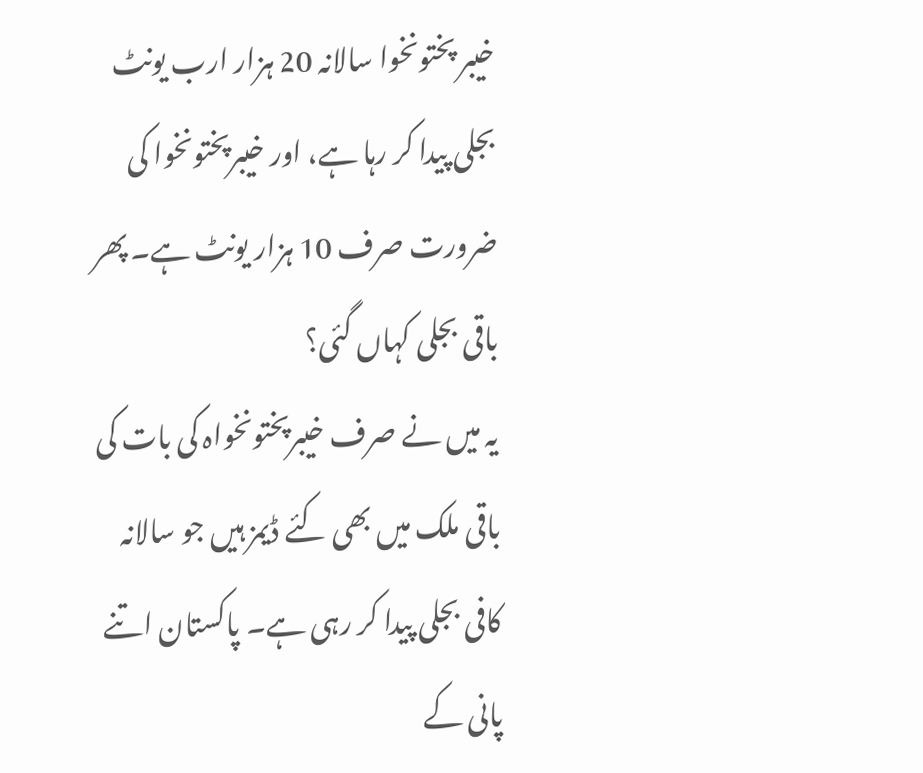خیبر پختونخوا سالانہ 20 ہزار ارب یونٹ بجلی پیدا کر رہا ہے، اور خیبرپختونخوا کی ضرورت صرف 10 ہزار یونٹ ہے۔ پھر باقی بجلی کہاں گئی؟
یہ میں نے صرف خیبرپختونخواہ کی بات کی باقی ملک میں بھی کئے ڈیمز ہیں جو سالانہ کافی بجلی پیدا کر رہی ہے۔ پاکستان اتنے پانی کے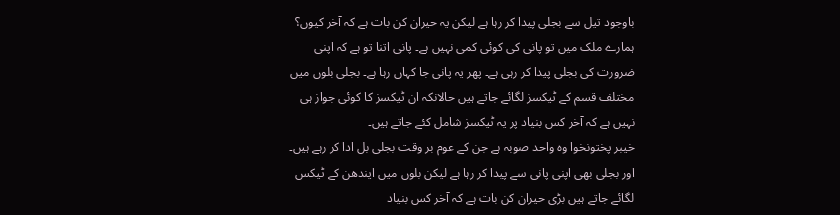باوجود تیل سے بجلی پیدا کر رہا ہے لیکن یہ حیران کن بات ہے کہ آخر کیوں؟ ہمارے ملک میں تو پانی کی کوئی کمی نہیں ہے۔ پانی اتنا تو ہے کہ اپنی ضرورت کی بجلی پیدا کر رہی ہے۔ پھر یہ پانی جا کہاں رہا ہے۔ بجلی بلوں میں مختلف قسم کے ٹیکسز لگائے جاتے ہیں حالانکہ ان ٹیکسز کا کوئی جواز ہی نہیں ہے کہ آخر کس بنیاد پر یہ ٹیکسز شامل کئے جاتے ہیں۔
خیبر پختونخوا وہ واحد صوبہ ہے جن کے عوم بر وقت بجلی بل ادا کر رہے ہیں۔ اور بجلی بھی اپنی پانی سے پیدا کر رہا ہے لیکن بلوں میں ایندھن کے ٹیکس لگائے جاتے ہیں بڑی حیران کن بات ہے کہ آخر کس بنیاد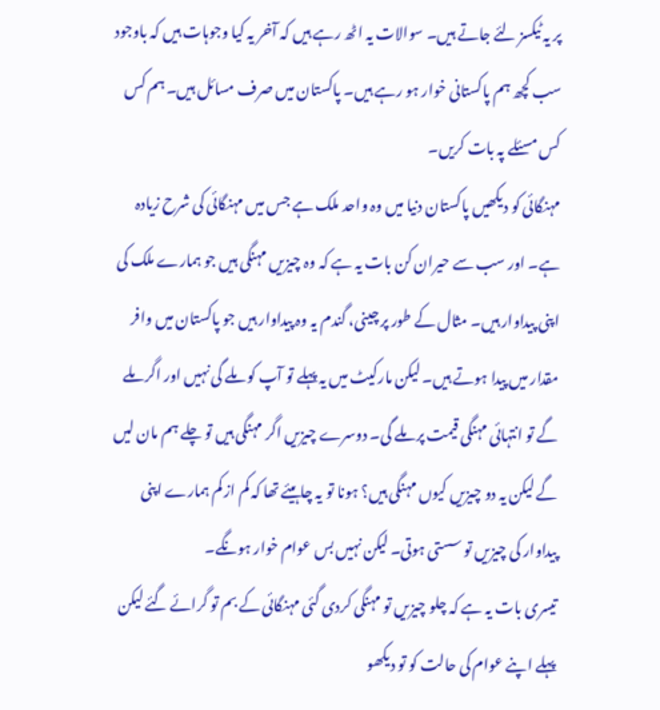پر یہ ٹیکسز لئے جاتے ہیں۔ سوالات یہ اٹھ رہے ہیں کہ آخر یہ کیا وجوہات ہیں کہ باوجود سب کچھ ہم پاکستانی خوار ہو رہے ہیں۔ پاکستان میں صرف مسائل ہیں۔ ہم کس کس مسئلے پہ بات کریں۔
مہنگائی کو دیکھیں پاکستان دنیا میں وہ واحد ملک ہے جس میں مہنگائی کی شرح زیادہ ہے۔ اور سب سے حیران کن بات یہ ہے کہ وہ چیزیں مہنگی ہیں جو ہمارے ملک کی اپنی پیداوار ہیں۔ مثال کے طور پر چینی، گندم یہ وہ پیداوار ہیں جو پاکستان میں وافر مقدار میں پیدا ہوتے ہیں۔ لیکن مارکیٹ میں یہ پہلے تو آپ کو ملے گی نہیں اور اگر ملے گے تو انتہائی مہنگی قیمت پر ملے گی۔ دوسرے چیزیں اگر مہنگی ہیں تو چلے ہم مان لیں گے لیکن یہ دو چیزیں کیوں مہنگی ہیں؟ ہونا تو یہ چاہیئے تھا کہ کم از کم ہمارے اپنی پیداوار کی چیزیں تو سستی ہوتی۔ لیکن نہیں بس عوام خوار ہونگے۔
تیسری بات یہ ہے کہ چلو چیزیں تو مہنگی کردی گئی مہنگائی کے بم تو گرائے گئے لیکن پہلے اپنے عوام کی حالت کو تو دیکھو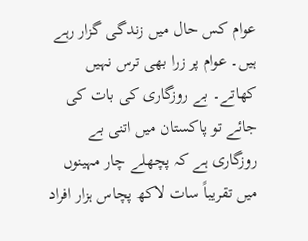عوام کس حال میں زندگی گزار رہے ہیں۔ عوام پر زرا بھی ترس نہیں کھاتے۔ بے روزگاری کی بات کی جائے تو پاکستان میں اتنی بے روزگاری ہے کہ پچھلے چار مہینوں میں تقریباً سات لاکھ پچاس ہزار افراد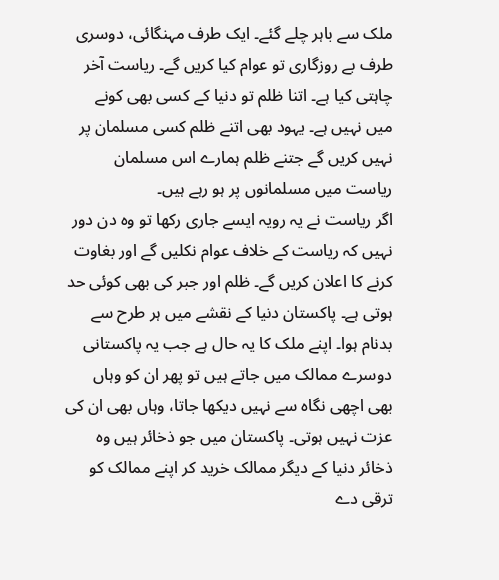ملک سے باہر چلے گئے۔ ایک طرف مہنگائی، دوسری طرف بے روزگاری تو عوام کیا کریں گے۔ ریاست آخر چاہتی کیا ہے۔ اتنا ظلم تو دنیا کے کسی بھی کونے میں نہیں ہے۔ یہود بھی اتنے ظلم کسی مسلمان پر نہیں کریں گے جتنے ظلم ہمارے اس مسلمان ریاست میں مسلمانوں پر ہو رہے ہیں۔
اگر ریاست نے یہ رویہ ایسے جاری رکھا تو وہ دن دور نہیں کہ ریاست کے خلاف عوام نکلیں گے اور بغاوت کرنے کا اعلان کریں گے۔ ظلم اور جبر کی بھی کوئی حد ہوتی ہے۔ پاکستان دنیا کے نقشے میں ہر طرح سے بدنام ہوا۔ اپنے ملک کا یہ حال ہے جب یہ پاکستانی دوسرے ممالک میں جاتے ہیں تو پھر ان کو وہاں بھی اچھی نگاہ سے نہیں دیکھا جاتا، وہاں بھی ان کی عزت نہیں ہوتی۔ پاکستان میں جو ذخائر ہیں وہ ذخائر دنیا کے دیگر ممالک خرید کر اپنے ممالک کو ترقی دے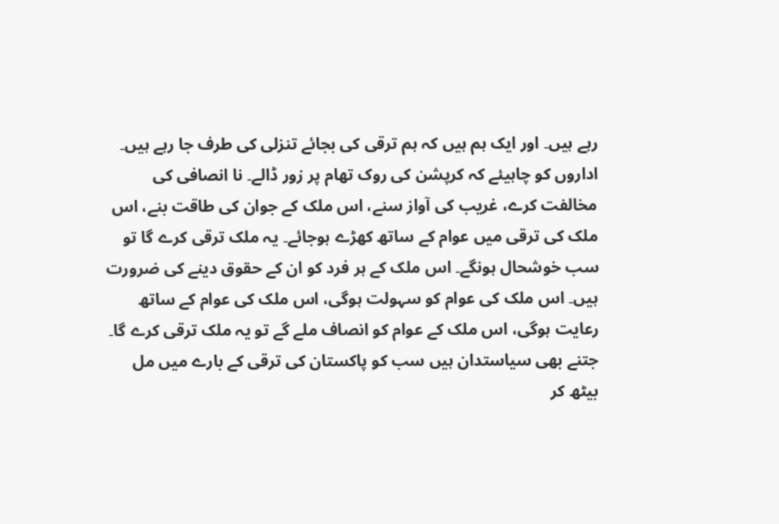رہے ہیں۔ اور ایک ہم ہیں کہ ہم ترقی کی بجائے تنزلی کی طرف جا رہے ہیں۔
اداروں کو چاہیئے کہ کرپشن کی روک تھام پر زور ڈالے۔ نا انصافی کی مخالفت کرے، غریب کی آواز سنے، اس ملک کے جوان کی طاقت بنے، اس ملک کی ترقی میں عوام کے ساتھ کھڑے ہوجائے۔ یہ ملک ترقی کرے گا تو سب خوشحال ہونگے۔ اس ملک کے ہر فرد کو ان کے حقوق دینے کی ضرورت ہیں۔ اس ملک کی عوام کو سہولت ہوگی، اس ملک کی عوام کے ساتھ رعایت ہوگی، اس ملک کے عوام کو انصاف ملے گے تو یہ ملک ترقی کرے گا۔ جتنے بھی سیاستدان ہیں سب کو پاکستان کی ترقی کے بارے میں مل بیٹھ کر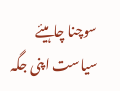سوچنا چاہیئے سیاست اپنی جگہ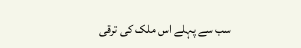سب سے پہلے اس ملک کی ترقی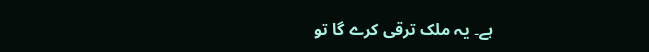ہے۔ یہ ملک ترقی کرے گا تو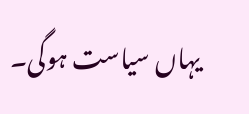یہاں سیاست ہوگی۔